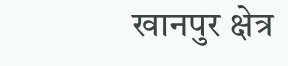खानपुर क्षेत्र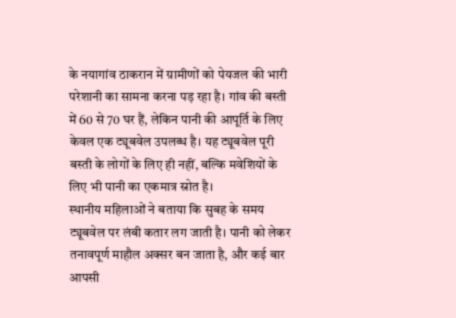के नयागांव ठाकरान में ग्रामीणों को पेयजल की भारी परेशानी का सामना करना पड़ रहा है। गांव की बस्ती में 60 से 70 घर हैं, लेकिन पानी की आपूर्ति के लिए केवल एक ट्यूबवेल उपलब्ध है। यह ट्यूबवेल पूरी बस्ती के लोगों के लिए ही नहीं, बल्कि मवेशियों के लिए भी पानी का एकमात्र स्रोत है।
स्थानीय महिलाओं ने बताया कि सुबह के समय ट्यूबवेल पर लंबी कतार लग जाती है। पानी को लेकर तनावपूर्ण माहौल अक्सर बन जाता है, और कई बार आपसी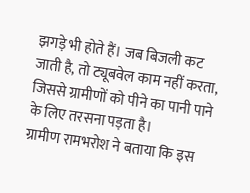झगड़े भी होते हैं। जब बिजली कट जाती है, तो ट्यूबवेल काम नहीं करता, जिससे ग्रामीणों को पीने का पानी पाने के लिए तरसना पड़ता है।
ग्रामीण रामभरोश ने बताया कि इस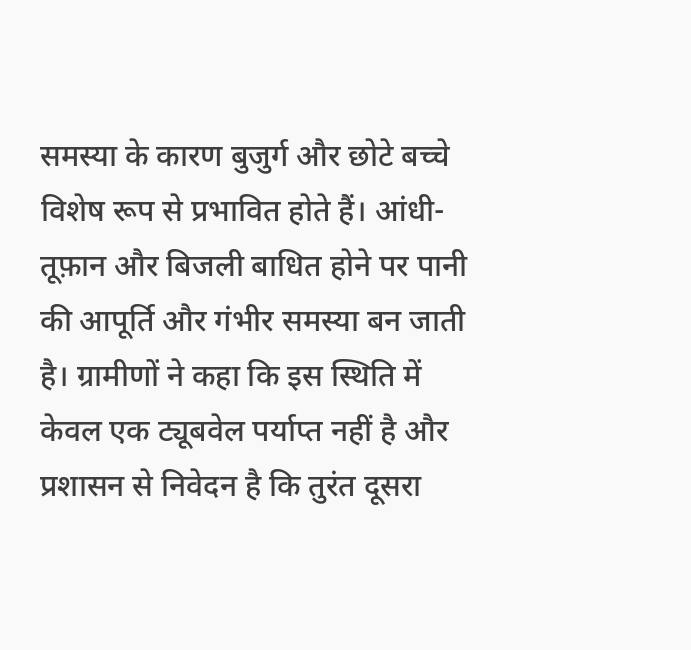समस्या के कारण बुजुर्ग और छोटे बच्चे विशेष रूप से प्रभावित होते हैं। आंधी-तूफ़ान और बिजली बाधित होने पर पानी की आपूर्ति और गंभीर समस्या बन जाती है। ग्रामीणों ने कहा कि इस स्थिति में केवल एक ट्यूबवेल पर्याप्त नहीं है और प्रशासन से निवेदन है कि तुरंत दूसरा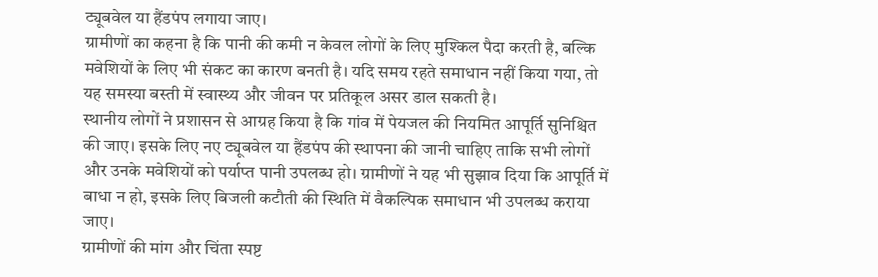ट्यूबवेल या हैंडपंप लगाया जाए।
ग्रामीणों का कहना है कि पानी की कमी न केवल लोगों के लिए मुश्किल पैदा करती है, बल्कि मवेशियों के लिए भी संकट का कारण बनती है। यदि समय रहते समाधान नहीं किया गया, तो यह समस्या बस्ती में स्वास्थ्य और जीवन पर प्रतिकूल असर डाल सकती है।
स्थानीय लोगों ने प्रशासन से आग्रह किया है कि गांव में पेयजल की नियमित आपूर्ति सुनिश्चित की जाए। इसके लिए नए ट्यूबवेल या हैंडपंप की स्थापना की जानी चाहिए ताकि सभी लोगों और उनके मवेशियों को पर्याप्त पानी उपलब्ध हो। ग्रामीणों ने यह भी सुझाव दिया कि आपूर्ति में बाधा न हो, इसके लिए बिजली कटौती की स्थिति में वैकल्पिक समाधान भी उपलब्ध कराया जाए।
ग्रामीणों की मांग और चिंता स्पष्ट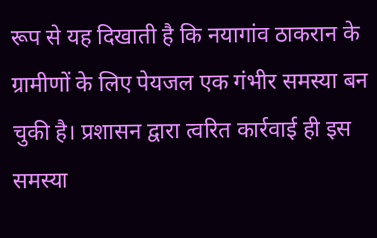रूप से यह दिखाती है कि नयागांव ठाकरान के ग्रामीणों के लिए पेयजल एक गंभीर समस्या बन चुकी है। प्रशासन द्वारा त्वरित कार्रवाई ही इस समस्या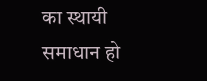का स्थायी समाधान हो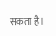सकता है।